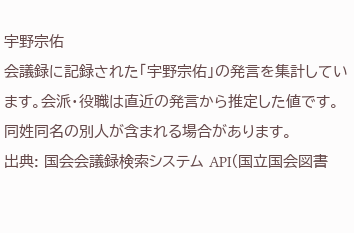宇野宗佑
会議録に記録された「宇野宗佑」の発言を集計しています。会派・役職は直近の発言から推定した値です。同姓同名の別人が含まれる場合があります。
出典: 国会会議録検索システム API(国立国会図書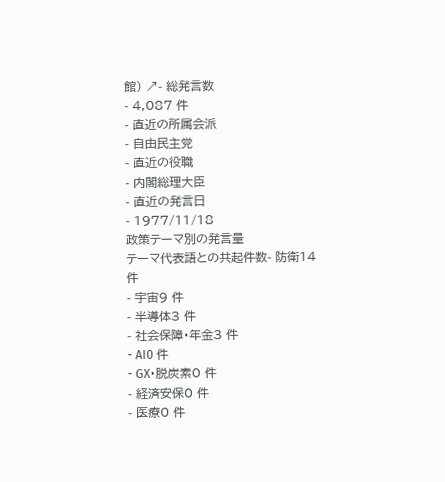館) ↗- 総発言数
- 4,087 件
- 直近の所属会派
- 自由民主党
- 直近の役職
- 内閣総理大臣
- 直近の発言日
- 1977/11/18
政策テーマ別の発言量
テーマ代表語との共起件数- 防衛14 件
- 宇宙9 件
- 半導体3 件
- 社会保障・年金3 件
- AI0 件
- GX・脱炭素0 件
- 経済安保0 件
- 医療0 件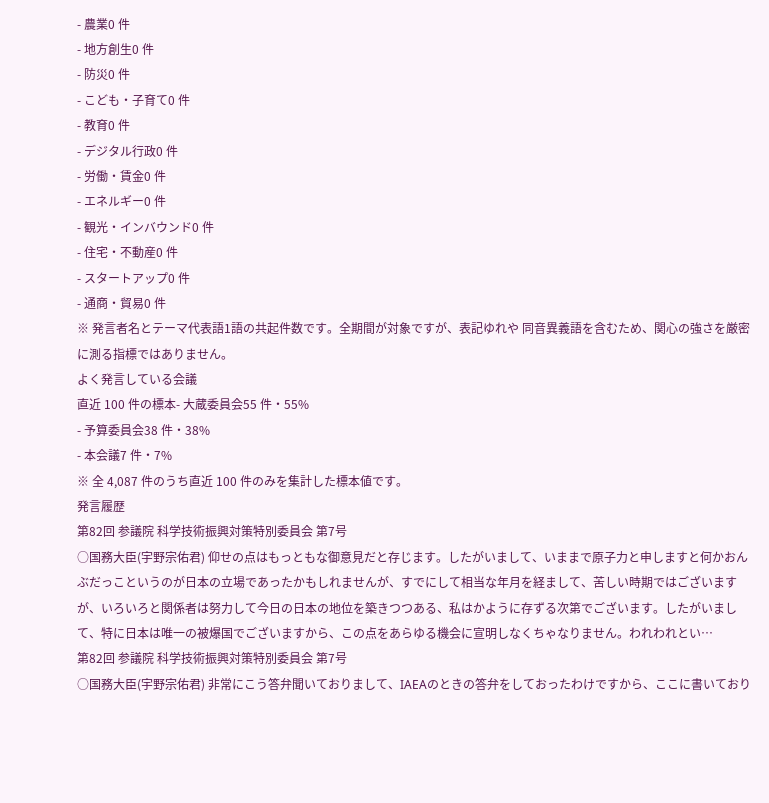- 農業0 件
- 地方創生0 件
- 防災0 件
- こども・子育て0 件
- 教育0 件
- デジタル行政0 件
- 労働・賃金0 件
- エネルギー0 件
- 観光・インバウンド0 件
- 住宅・不動産0 件
- スタートアップ0 件
- 通商・貿易0 件
※ 発言者名とテーマ代表語1語の共起件数です。全期間が対象ですが、表記ゆれや 同音異義語を含むため、関心の強さを厳密に測る指標ではありません。
よく発言している会議
直近 100 件の標本- 大蔵委員会55 件・55%
- 予算委員会38 件・38%
- 本会議7 件・7%
※ 全 4,087 件のうち直近 100 件のみを集計した標本値です。
発言履歴
第82回 参議院 科学技術振興対策特別委員会 第7号
○国務大臣(宇野宗佑君) 仰せの点はもっともな御意見だと存じます。したがいまして、いままで原子力と申しますと何かおんぶだっこというのが日本の立場であったかもしれませんが、すでにして相当な年月を経まして、苦しい時期ではございますが、いろいろと関係者は努力して今日の日本の地位を築きつつある、私はかように存ずる次第でございます。したがいまして、特に日本は唯一の被爆国でございますから、この点をあらゆる機会に宣明しなくちゃなりません。われわれとい…
第82回 参議院 科学技術振興対策特別委員会 第7号
○国務大臣(宇野宗佑君) 非常にこう答弁聞いておりまして、IAEAのときの答弁をしておったわけですから、ここに書いており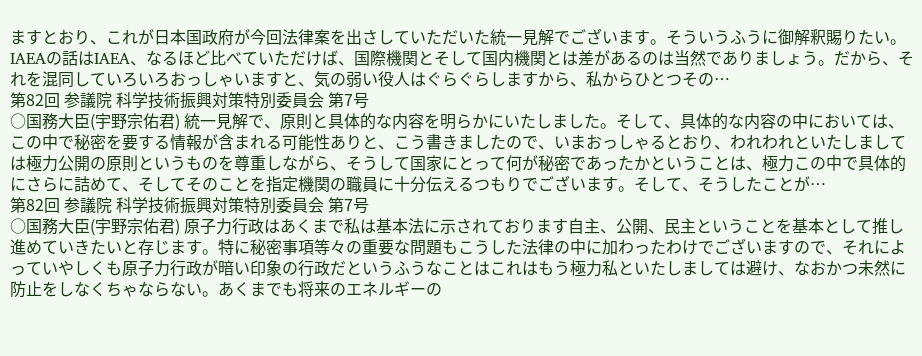ますとおり、これが日本国政府が今回法律案を出さしていただいた統一見解でございます。そういうふうに御解釈賜りたい。IAEAの話はIAEA、なるほど比べていただけば、国際機関とそして国内機関とは差があるのは当然でありましょう。だから、それを混同していろいろおっしゃいますと、気の弱い役人はぐらぐらしますから、私からひとつその…
第82回 参議院 科学技術振興対策特別委員会 第7号
○国務大臣(宇野宗佑君) 統一見解で、原則と具体的な内容を明らかにいたしました。そして、具体的な内容の中においては、この中で秘密を要する情報が含まれる可能性ありと、こう書きましたので、いまおっしゃるとおり、われわれといたしましては極力公開の原則というものを尊重しながら、そうして国家にとって何が秘密であったかということは、極力この中で具体的にさらに詰めて、そしてそのことを指定機関の職員に十分伝えるつもりでございます。そして、そうしたことが…
第82回 参議院 科学技術振興対策特別委員会 第7号
○国務大臣(宇野宗佑君) 原子力行政はあくまで私は基本法に示されております自主、公開、民主ということを基本として推し進めていきたいと存じます。特に秘密事項等々の重要な問題もこうした法律の中に加わったわけでございますので、それによっていやしくも原子力行政が暗い印象の行政だというふうなことはこれはもう極力私といたしましては避け、なおかつ未然に防止をしなくちゃならない。あくまでも将来のエネルギーの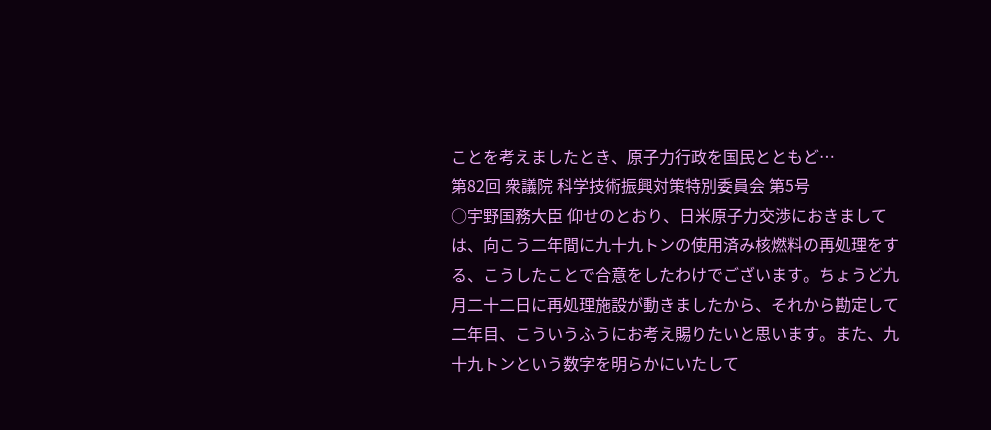ことを考えましたとき、原子力行政を国民とともど…
第82回 衆議院 科学技術振興対策特別委員会 第5号
○宇野国務大臣 仰せのとおり、日米原子力交渉におきましては、向こう二年間に九十九トンの使用済み核燃料の再処理をする、こうしたことで合意をしたわけでございます。ちょうど九月二十二日に再処理施設が動きましたから、それから勘定して二年目、こういうふうにお考え賜りたいと思います。また、九十九トンという数字を明らかにいたして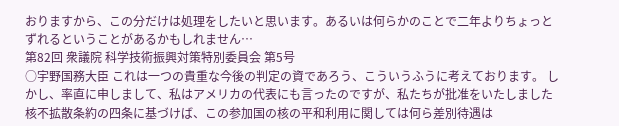おりますから、この分だけは処理をしたいと思います。あるいは何らかのことで二年よりちょっとずれるということがあるかもしれません…
第82回 衆議院 科学技術振興対策特別委員会 第5号
○宇野国務大臣 これは一つの貴重な今後の判定の資であろう、こういうふうに考えております。 しかし、率直に申しまして、私はアメリカの代表にも言ったのですが、私たちが批准をいたしました核不拡散条約の四条に基づけば、この参加国の核の平和利用に関しては何ら差別待遇は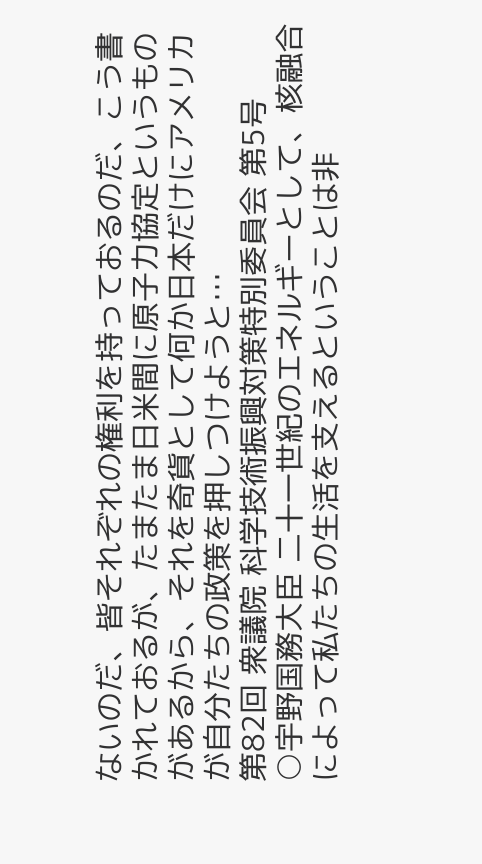ないのだ、皆それぞれの権利を持っておるのだ、こう書かれておるが、たまたま日米間に原子力協定というものがあるから、それを奇貨として何か日本だけにアメリカが自分たちの政策を押しつけようと…
第82回 衆議院 科学技術振興対策特別委員会 第5号
○宇野国務大臣 二十一世紀のエネルギーとして、核融合によって私たちの生活を支えるということは非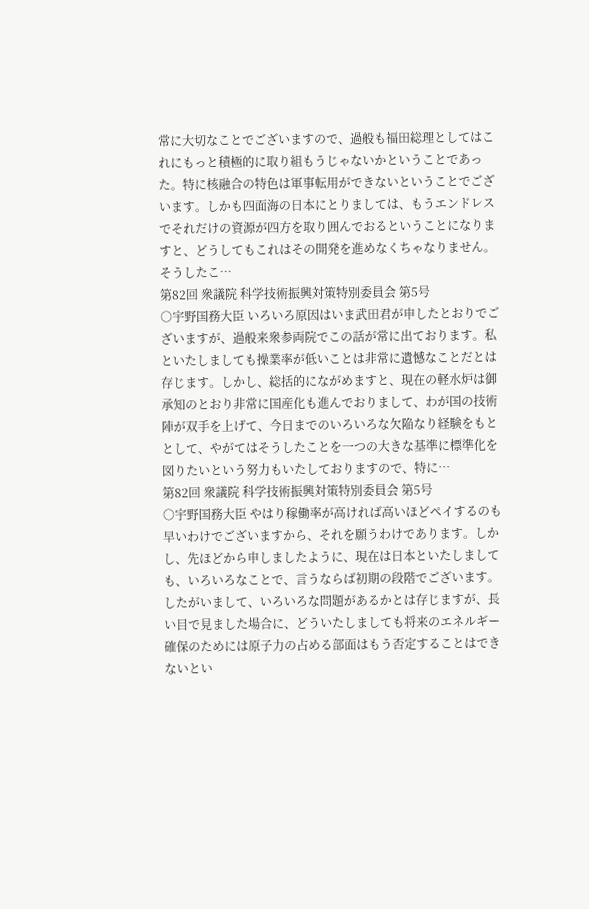常に大切なことでございますので、過般も福田総理としてはこれにもっと積極的に取り組もうじゃないかということであった。特に核融合の特色は軍事転用ができないということでございます。しかも四面海の日本にとりましては、もうエンドレスでそれだけの資源が四方を取り囲んでおるということになりますと、どうしてもこれはその開発を進めなくちゃなりません。 そうしたこ…
第82回 衆議院 科学技術振興対策特別委員会 第5号
○宇野国務大臣 いろいろ原因はいま武田君が申したとおりでございますが、過般来衆参両院でこの話が常に出ております。私といたしましても操業率が低いことは非常に遺憾なことだとは存じます。しかし、総括的にながめますと、現在の軽水炉は御承知のとおり非常に国産化も進んでおりまして、わが国の技術陣が双手を上げて、今日までのいろいろな欠陥なり経験をもととして、やがてはそうしたことを一つの大きな基準に標準化を図りたいという努力もいたしておりますので、特に…
第82回 衆議院 科学技術振興対策特別委員会 第5号
○宇野国務大臣 やはり稼働率が高ければ高いほどペイするのも早いわけでございますから、それを願うわけであります。しかし、先ほどから申しましたように、現在は日本といたしましても、いろいろなことで、言うならば初期の段階でございます。したがいまして、いろいろな問題があるかとは存じますが、長い目で見ました場合に、どういたしましても将来のエネルギー確保のためには原子力の占める部面はもう否定することはできないとい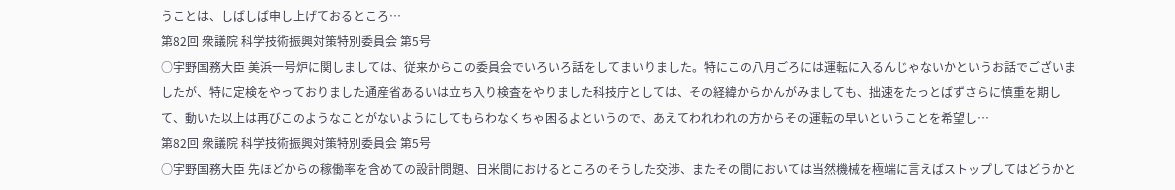うことは、しばしば申し上げておるところ…
第82回 衆議院 科学技術振興対策特別委員会 第5号
○宇野国務大臣 美浜一号炉に関しましては、従来からこの委員会でいろいろ話をしてまいりました。特にこの八月ごろには運転に入るんじゃないかというお話でございましたが、特に定検をやっておりました通産省あるいは立ち入り検査をやりました科技庁としては、その経緯からかんがみましても、拙速をたっとばずさらに慎重を期して、動いた以上は再びこのようなことがないようにしてもらわなくちゃ困るよというので、あえてわれわれの方からその運転の早いということを希望し…
第82回 衆議院 科学技術振興対策特別委員会 第5号
○宇野国務大臣 先ほどからの稼働率を含めての設計問題、日米間におけるところのそうした交渉、またその間においては当然機械を極端に言えばストップしてはどうかと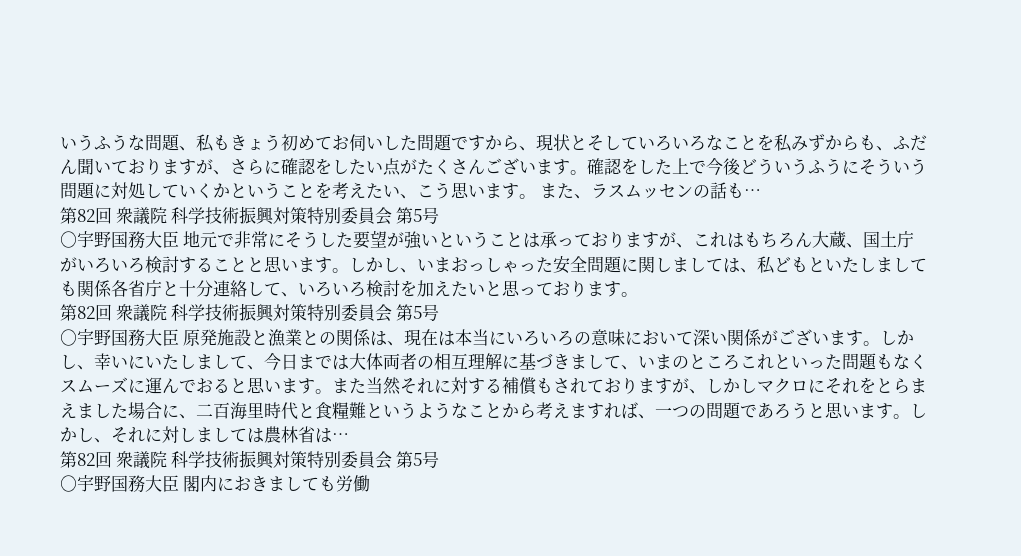いうふうな問題、私もきょう初めてお伺いした問題ですから、現状とそしていろいろなことを私みずからも、ふだん聞いておりますが、さらに確認をしたい点がたくさんございます。確認をした上で今後どういうふうにそういう問題に対処していくかということを考えたい、こう思います。 また、ラスムッセンの話も…
第82回 衆議院 科学技術振興対策特別委員会 第5号
○宇野国務大臣 地元で非常にそうした要望が強いということは承っておりますが、これはもちろん大蔵、国土庁がいろいろ検討することと思います。しかし、いまおっしゃった安全問題に関しましては、私どもといたしましても関係各省庁と十分連絡して、いろいろ検討を加えたいと思っております。
第82回 衆議院 科学技術振興対策特別委員会 第5号
○宇野国務大臣 原発施設と漁業との関係は、現在は本当にいろいろの意味において深い関係がございます。しかし、幸いにいたしまして、今日までは大体両者の相互理解に基づきまして、いまのところこれといった問題もなくスムーズに運んでおると思います。また当然それに対する補償もされておりますが、しかしマクロにそれをとらまえました場合に、二百海里時代と食糧難というようなことから考えますれば、一つの問題であろうと思います。しかし、それに対しましては農林省は…
第82回 衆議院 科学技術振興対策特別委員会 第5号
○宇野国務大臣 閣内におきましても労働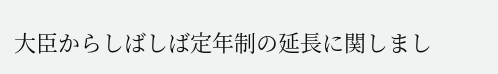大臣からしばしば定年制の延長に関しまし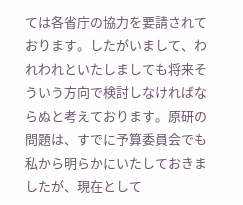ては各省庁の協力を要請されております。したがいまして、われわれといたしましても将来そういう方向で検討しなければならぬと考えております。原研の問題は、すでに予算委員会でも私から明らかにいたしておきましたが、現在として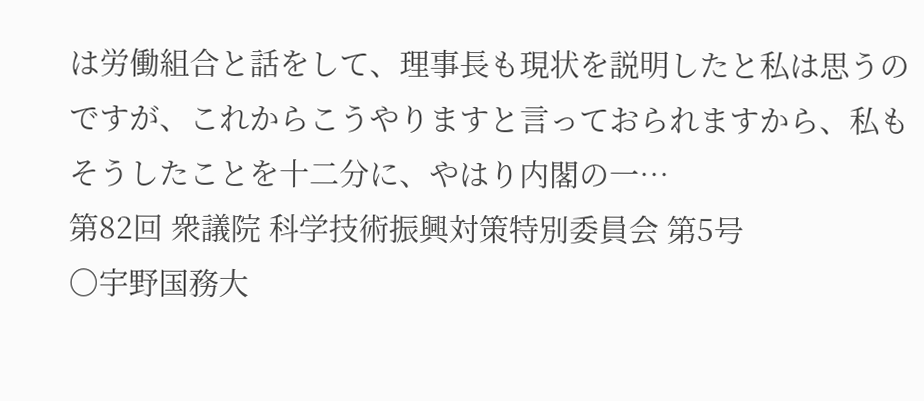は労働組合と話をして、理事長も現状を説明したと私は思うのですが、これからこうやりますと言っておられますから、私もそうしたことを十二分に、やはり内閣の一…
第82回 衆議院 科学技術振興対策特別委員会 第5号
○宇野国務大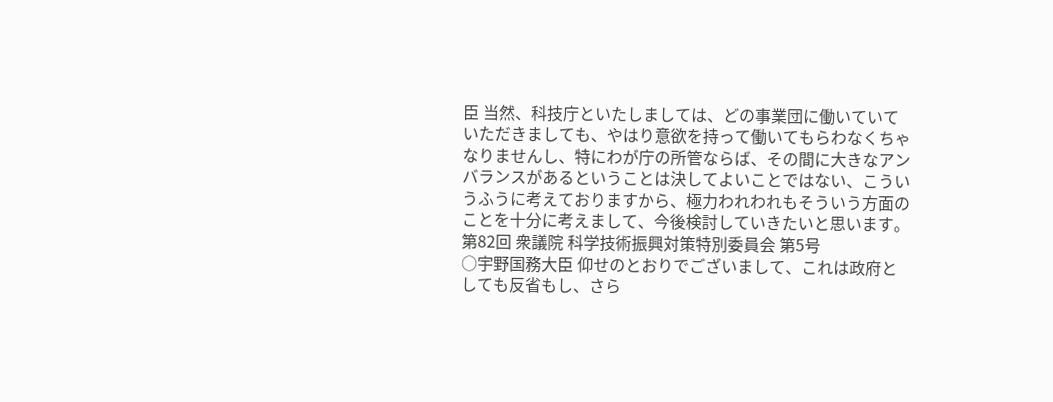臣 当然、科技庁といたしましては、どの事業団に働いていていただきましても、やはり意欲を持って働いてもらわなくちゃなりませんし、特にわが庁の所管ならば、その間に大きなアンバランスがあるということは決してよいことではない、こういうふうに考えておりますから、極力われわれもそういう方面のことを十分に考えまして、今後検討していきたいと思います。
第82回 衆議院 科学技術振興対策特別委員会 第5号
○宇野国務大臣 仰せのとおりでございまして、これは政府としても反省もし、さら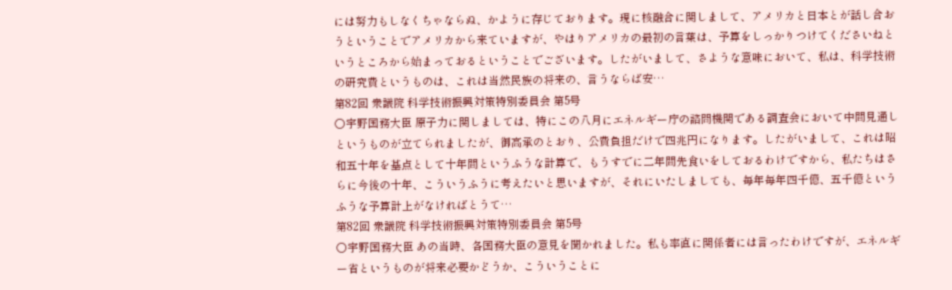には努力もしなくちゃならぬ、かように存じております。現に核融合に関しまして、アメリカと日本とが話し合おうということでアメリカから来ていますが、やはりアメリカの最初の言葉は、予算をしっかりつけてくださいねというところから始まっておるということでございます。したがいまして、さような意味において、私は、科学技術の研究費というものは、これは当然民族の将来の、言うならば安…
第82回 衆議院 科学技術振興対策特別委員会 第5号
○宇野国務大臣 原子力に関しましては、特にこの八月にエネルギー庁の諮問機関である調査会において中間見通しというものが立てられましたが、御高承のとおり、公費負担だけで四兆円になります。したがいまして、これは昭和五十年を基点として十年間というふうな計算で、もうすでに二年間先食いをしておるわけですから、私たちはさらに今後の十年、こういうふうに考えたいと思いますが、それにいたしましても、毎年毎年四千億、五千億というふうな予算計上がなければとうて…
第82回 衆議院 科学技術振興対策特別委員会 第5号
○宇野国務大臣 あの当時、各国務大臣の意見を聞かれました。私も率直に関係者には言ったわけですが、エネルギー省というものが将来必要かどうか、こういうことに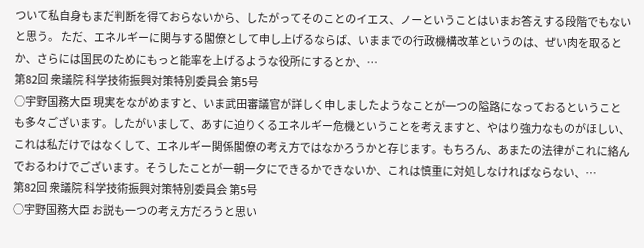ついて私自身もまだ判断を得ておらないから、したがってそのことのイエス、ノーということはいまお答えする段階でもないと思う。 ただ、エネルギーに関与する閣僚として申し上げるならば、いままでの行政機構改革というのは、ぜい肉を取るとか、さらには国民のためにもっと能率を上げるような役所にするとか、…
第82回 衆議院 科学技術振興対策特別委員会 第5号
○宇野国務大臣 現実をながめますと、いま武田審議官が詳しく申しましたようなことが一つの隘路になっておるということも多々ございます。したがいまして、あすに迫りくるエネルギー危機ということを考えますと、やはり強力なものがほしい、これは私だけではなくして、エネルギー関係閣僚の考え方ではなかろうかと存じます。もちろん、あまたの法律がこれに絡んでおるわけでございます。そうしたことが一朝一夕にできるかできないか、これは慎重に対処しなければならない、…
第82回 衆議院 科学技術振興対策特別委員会 第5号
○宇野国務大臣 お説も一つの考え方だろうと思い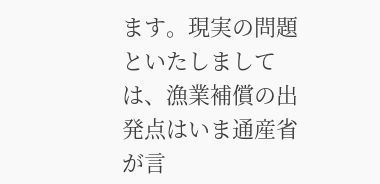ます。現実の問題といたしましては、漁業補償の出発点はいま通産省が言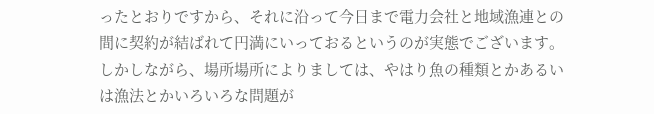ったとおりですから、それに沿って今日まで電力会社と地域漁連との間に契約が結ばれて円満にいっておるというのが実態でございます。しかしながら、場所場所によりましては、やはり魚の種類とかあるいは漁法とかいろいろな問題が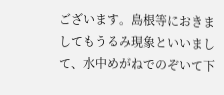ございます。島根等におきましてもうるみ現象といいまして、水中めがねでのぞいて下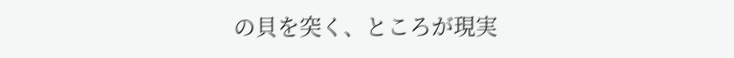の貝を突く、ところが現実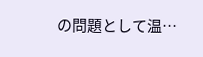の問題として温…